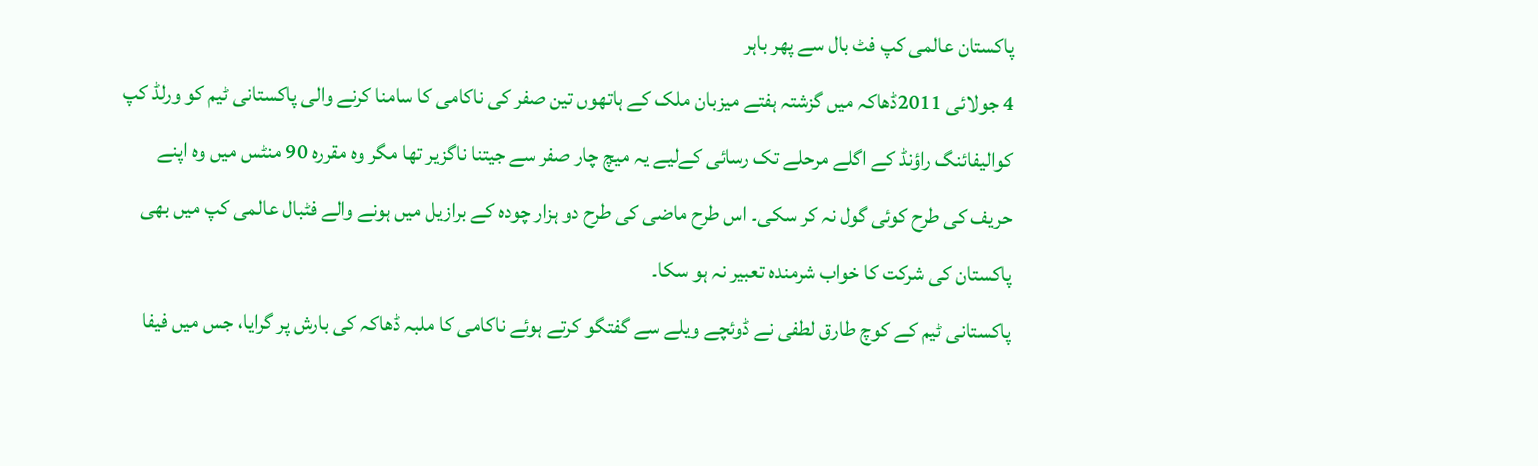پاکستان عالمی کپ فٹ بال سے پھر باہر
4 جولائی 2011ڈھاکہ میں گزشتہ ہفتے میزبان ملک کے ہاتھوں تین صفر کی ناکامی کا سامنا کرنے والی پاکستانی ٹیم کو ورلڈ کپ کوالیفائنگ راؤنڈ کے اگلے مرحلے تک رسائی کےلیے یہ میچ چار صفر سے جیتنا ناگزیر تھا مگر وہ مقررہ 90 منٹس میں وہ اپنے حریف کی طرح کوئی گول نہ کر سکی۔ اس طرح ماضی کی طرح دو ہزار چودہ کے برازیل میں ہونے والے فٹبال عالمی کپ میں بھی پاکستان کی شرکت کا خواب شرمندہ تعبیر نہ ہو سکا۔
پاکستانی ٹیم کے کوچ طارق لطفی نے ڈوئچے ویلے سے گفتگو کرتے ہوئے ناکامی کا ملبہ ڈھاکہ کی بارش پر گرایا، جس میں فیفا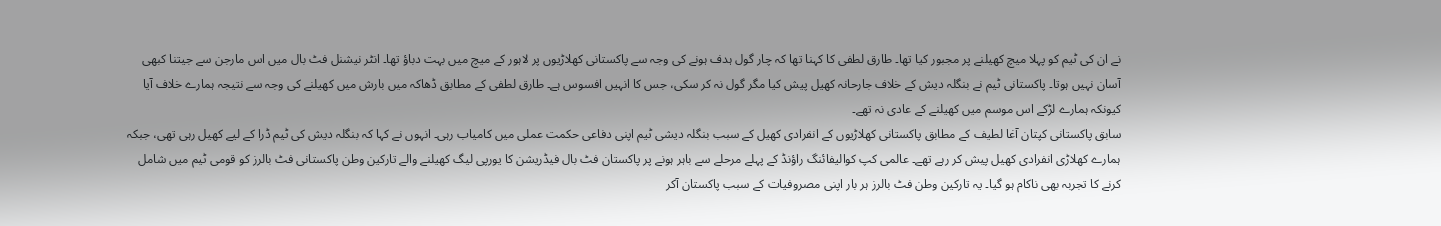نے ان کی ٹیم کو پہلا میچ کھیلنے پر مجبور کیا تھا۔ طارق لطفی کا کہنا تھا کہ چار گول ہدف ہونے کی وجہ سے پاکستانی کھلاڑیوں پر لاہور کے میچ میں بہت دباؤ تھا۔ انٹر نیشنل فٹ بال میں اس مارجن سے جیتنا کبھی آسان نہیں ہوتا۔ پاکستانی ٹیم نے بنگلہ دیش کے خلاف جارحانہ کھیل پیش کیا مگر گول نہ کر سکی، جس کا انہیں افسوس ہے۔ طارق لطفی کے مطابق ڈھاکہ میں بارش میں کھیلنے کی وجہ سے نتیجہ ہمارے خلاف آیا کیونکہ ہمارے لڑکے اس موسم میں کھیلنے کے عادی نہ تھے۔
سابق پاکستانی کپتان آغا لطیف کے مطابق پاکستانی کھلاڑیوں کے انفرادی کھیل کے سبب بنگلہ دیشی ٹیم اپنی دفاعی حکمت عملی میں کامیاب رہی۔ انہوں نے کہا کہ بنگلہ دیش کی ٹیم ڈرا کے لیے کھیل رہی تھی، جبکہ ہمارے کھلاڑی انفرادی کھیل پیش کر رہے تھے۔ عالمی کپ کوالیفائنگ راؤنڈ کے پہلے مرحلے سے باہر ہونے پر پاکستان فٹ بال فیڈریشن کا یورپی لیگ کھیلنے والے تارکین وطن پاکستانی فٹ بالرز کو قومی ٹیم میں شامل کرنے کا تجربہ بھی ناکام ہو گیا۔ یہ تارکین وطن فٹ بالرز ہر بار اپنی مصروفیات کے سبب پاکستان آکر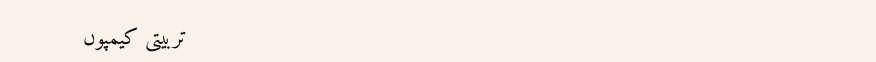تربیتی کیمپوں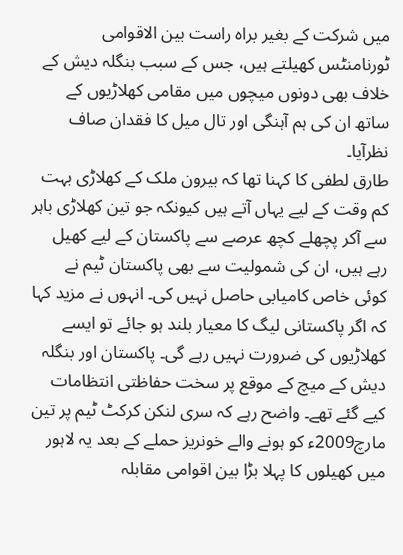میں شرکت کے بغیر براہ راست بین الاقوامی ٹورنامنٹس کھیلتے ہیں، جس کے سبب بنگلہ دیش کے خلاف بھی دونوں میچوں میں مقامی کھلاڑیوں کے ساتھ ان کی ہم آہنگی اور تال میل کا فقدان صاف نظرآیا۔
طارق لطفی کا کہنا تھا کہ بیرون ملک کے کھلاڑی بہت کم وقت کے لیے یہاں آتے ہیں کیونکہ جو تین کھلاڑی باہر سے آکر پچھلے کچھ عرصے سے پاکستان کے لیے کھیل رہے ہیں، ان کی شمولیت سے بھی پاکستان ٹیم نے کوئی خاص کامیابی حاصل نہیں کی۔ انہوں نے مزید کہا کہ اگر پاکستانی لیگ کا معیار بلند ہو جائے تو ایسے کھلاڑیوں کی ضرورت نہیں رہے گی۔ پاکستان اور بنگلہ دیش کے میچ کے موقع پر سخت حفاظتی انتظامات کیے گئے تھے۔ واضح رہے کہ سری لنکن کرکٹ ٹیم پر تین مارچ2009ء کو ہونے والے خونریز حملے کے بعد یہ لاہور میں کھیلوں کا پہلا بڑا بین اقوامی مقابلہ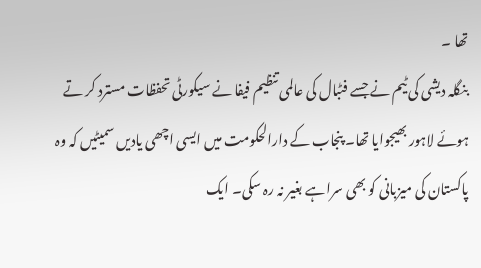تھا ۔
بنگلہ دیشی کی ٹیم نے جسے فٹبال کی عالمی تنظیم فیفا نے سیکورٹی تحفظات مسترد کر تے ہوئے لاہور بھیجوایا تھا۔ پنجاب کے دارالحکومت میں ایسی اچھی یادیں سمیٹیں کہ وہ پاکستان کی میزبانی کو بھی سراہے بغیر نہ رہ سکی۔ ایک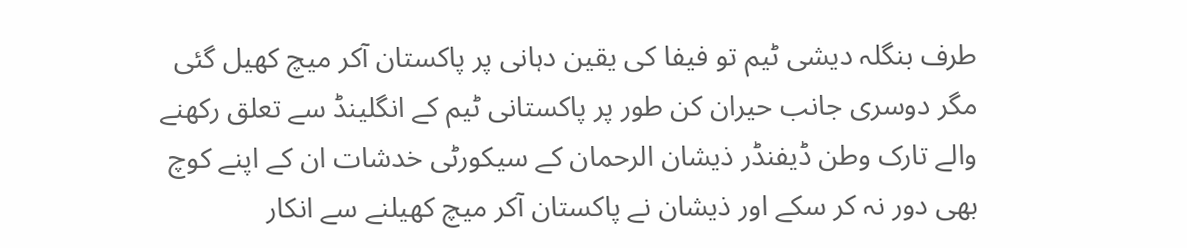طرف بنگلہ دیشی ٹیم تو فیفا کی یقین دہانی پر پاکستان آکر میچ کھیل گئی مگر دوسری جانب حیران کن طور پر پاکستانی ٹیم کے انگلینڈ سے تعلق رکھنے والے تارک وطن ڈیفنڈر ذیشان الرحمان کے سیکورٹی خدشات ان کے اپنے کوچ بھی دور نہ کر سکے اور ذیشان نے پاکستان آکر میچ کھیلنے سے انکار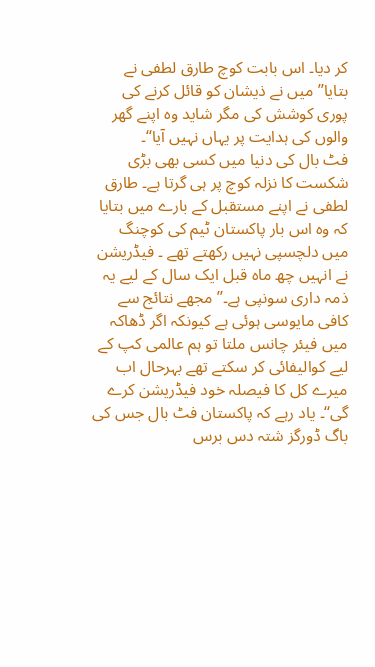کر دیا۔ اس بابت کوچ طارق لطفی نے بتایا’’ میں نے ذیشان کو قائل کرنے کی پوری کوشش کی مگر شاید وہ اپنے گھر والوں کی ہدایت پر یہاں نہیں آیا‘‘۔
فٹ بال کی دنیا میں کسی بھی بڑی شکست کا نزلہ کوچ پر ہی گرتا ہے۔ طارق لطفی نے اپنے مستقبل کے بارے میں بتایا کہ وہ اس بار پاکستان ٹیم کی کوچنگ میں دلچسپی نہیں رکھتے تھے ۔ فیڈریشن نے انہیں چھ ماہ قبل ایک سال کے لیے یہ ذمہ داری سونپی ہے۔’’ مجھے نتائج سے کافی مایوسی ہوئی ہے کیونکہ اگر ڈھاکہ میں فیئر چانس ملتا تو ہم عالمی کپ کے لیے کوالیفائی کر سکتے تھے بہرحال اب میرے کل کا فیصلہ خود فیڈریشن کرے گی‘‘۔ یاد رہے کہ پاکستان فٹ بال جس کی باگ ڈورگز شتہ دس برس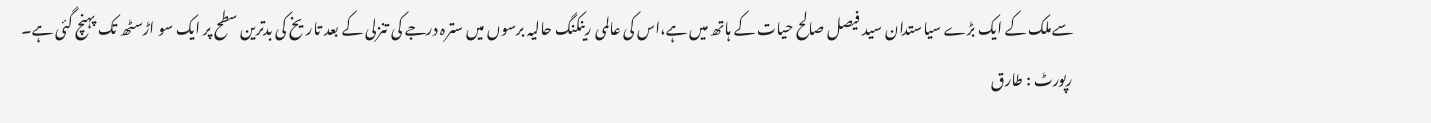سےملک کے ایک بڑے سیاستدان سید فیصل صالح حیات کے ہاتھ میں ہے،اس کی عالمی رینکنگ حالیہ برسوں میں سترہ درجے کی تنزلی کے بعد تاریخ کی بدترین سطح پر ایک سو اڑسٹھ تک پہنچ گئی ہے۔
رپورٹ : طارق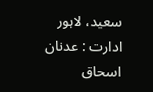سعید، لاہور
ادارت : عدنان اسحاق